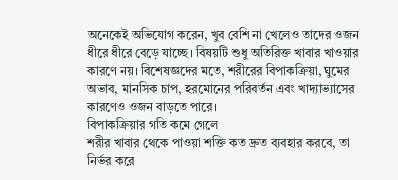অনেকেই অভিযোগ করেন, খুব বেশি না খেলেও তাদের ওজন ধীরে ধীরে বেড়ে যাচ্ছে। বিষয়টি শুধু অতিরিক্ত খাবার খাওয়ার কারণে নয়। বিশেষজ্ঞদের মতে, শরীরের বিপাকক্রিয়া, ঘুমের অভাব, মানসিক চাপ, হরমোনের পরিবর্তন এবং খাদ্যাভ্যাসের কারণেও ওজন বাড়তে পারে।
বিপাকক্রিয়ার গতি কমে গেলে
শরীর খাবার থেকে পাওয়া শক্তি কত দ্রুত ব্যবহার করবে, তা নির্ভর করে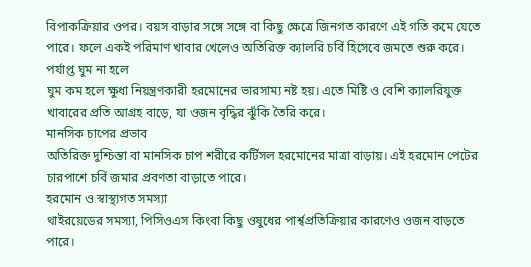বিপাকক্রিয়ার ওপর। বয়স বাড়ার সঙ্গে সঙ্গে বা কিছু ক্ষেত্রে জিনগত কারণে এই গতি কমে যেতে পারে। ফলে একই পরিমাণ খাবার খেলেও অতিরিক্ত ক্যালরি চর্বি হিসেবে জমতে শুরু করে।
পর্যাপ্ত ঘুম না হলে
ঘুম কম হলে ক্ষুধা নিয়ন্ত্রণকারী হরমোনের ভারসাম্য নষ্ট হয়। এতে মিষ্টি ও বেশি ক্যালরিযুক্ত খাবারের প্রতি আগ্রহ বাড়ে, যা ওজন বৃদ্ধির ঝুঁকি তৈরি করে।
মানসিক চাপের প্রভাব
অতিরিক্ত দুশ্চিন্তা বা মানসিক চাপ শরীরে কর্টিসল হরমোনের মাত্রা বাড়ায়। এই হরমোন পেটের চারপাশে চর্বি জমার প্রবণতা বাড়াতে পারে।
হরমোন ও স্বাস্থ্যগত সমস্যা
থাইরয়েডের সমস্যা, পিসিওএস কিংবা কিছু ওষুধের পার্শ্বপ্রতিক্রিয়ার কারণেও ওজন বাড়তে পারে।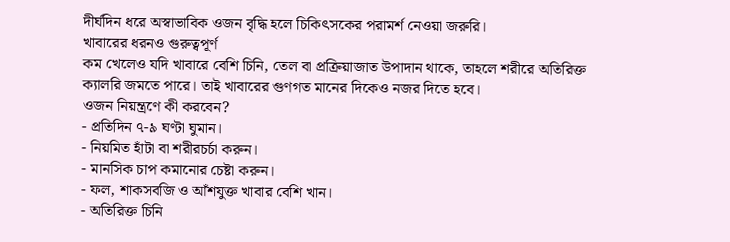দীর্ঘদিন ধরে অস্বাভাবিক ওজন বৃদ্ধি হলে চিকিৎসকের পরামর্শ নেওয়া জরুরি।
খাবারের ধরনও গুরুত্বপূর্ণ
কম খেলেও যদি খাবারে বেশি চিনি, তেল বা প্রক্রিয়াজাত উপাদান থাকে, তাহলে শরীরে অতিরিক্ত ক্যালরি জমতে পারে। তাই খাবারের গুণগত মানের দিকেও নজর দিতে হবে।
ওজন নিয়ন্ত্রণে কী করবেন?
- প্রতিদিন ৭-৯ ঘণ্টা ঘুমান।
- নিয়মিত হাঁটা বা শরীরচর্চা করুন।
- মানসিক চাপ কমানোর চেষ্টা করুন।
- ফল, শাকসবজি ও আঁশযুক্ত খাবার বেশি খান।
- অতিরিক্ত চিনি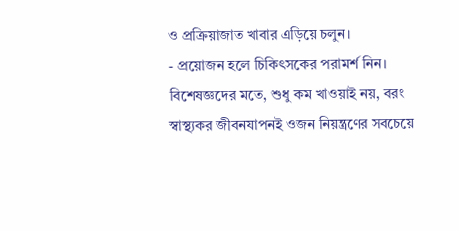ও প্রক্রিয়াজাত খাবার এড়িয়ে চলুন।
- প্রয়োজন হলে চিকিৎসকের পরামর্শ নিন।
বিশেষজ্ঞদের মতে, শুধু কম খাওয়াই নয়, বরং স্বাস্থ্যকর জীবনযাপনই ওজন নিয়ন্ত্রণের সবচেয়ে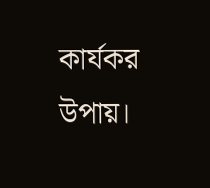কার্যকর উপায়।